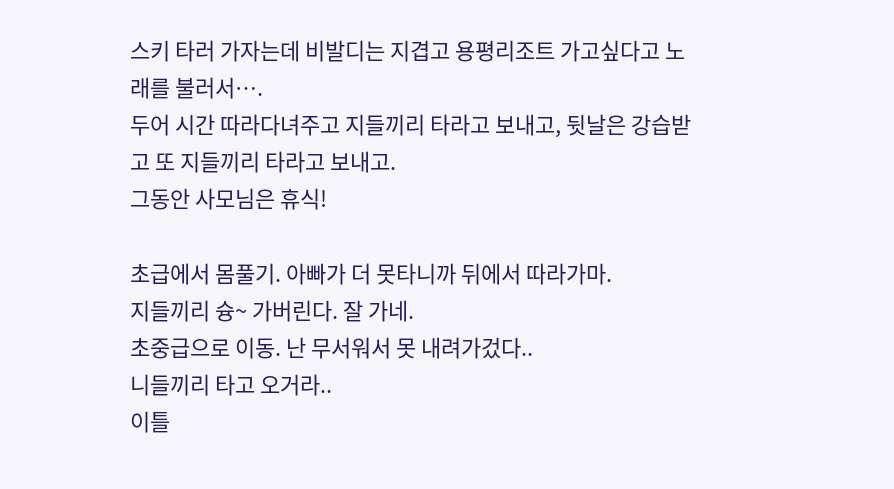스키 타러 가자는데 비발디는 지겹고 용평리조트 가고싶다고 노래를 불러서….
두어 시간 따라다녀주고 지들끼리 타라고 보내고, 뒷날은 강습받고 또 지들끼리 타라고 보내고.
그동안 사모님은 휴식!

초급에서 몸풀기. 아빠가 더 못타니까 뒤에서 따라가마.
지들끼리 슝~ 가버린다. 잘 가네.
초중급으로 이동. 난 무서워서 못 내려가겄다..
니들끼리 타고 오거라..
이틀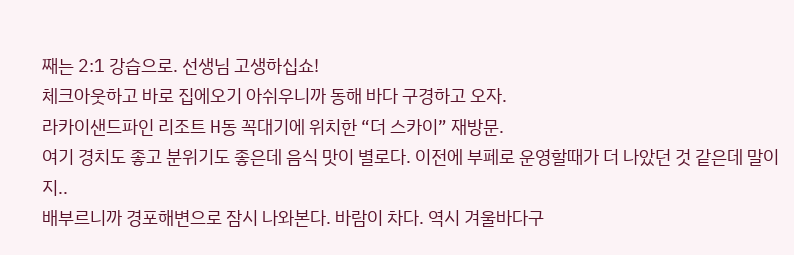째는 2:1 강습으로. 선생님 고생하십쇼!
체크아웃하고 바로 집에오기 아쉬우니까 동해 바다 구경하고 오자.
라카이샌드파인 리조트 H동 꼭대기에 위치한 “더 스카이” 재방문.
여기 경치도 좋고 분위기도 좋은데 음식 맛이 별로다. 이전에 부페로 운영할때가 더 나았던 것 같은데 말이지..
배부르니까 경포해변으로 잠시 나와본다. 바람이 차다. 역시 겨울바다구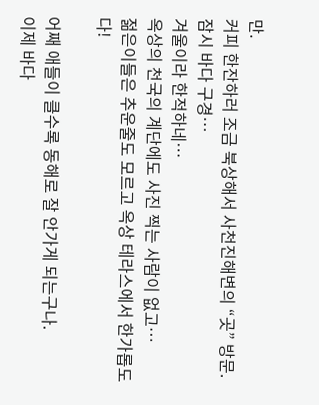만.
커피 한잔하러 조금 북상해서 사천진해변의 “곳” 방문. 잠시 바다 구경…
겨울이라 한적하네…
옥상의 천국의 계단에도 사진 찍는 사람이 없고…
젊은이들은 추운줄도 모르고 옥상 테라스에서 한가롭도다!

어째 애들이 클수록 동해로 잘 안가게 되는구나.
이제 바다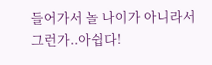들어가서 놀 나이가 아니라서 그런가..아쉽다!